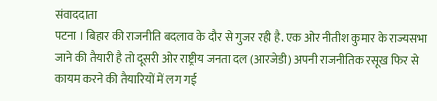संवाददाता
पटना । बिहार की राजनीति बदलाव के दौर से गुजर रही है. एक ओर नीतीश कुमार के राज्यसभा जाने की तैयारी है तो दूसरी ओर राष्ट्रीय जनता दल (आरजेडी) अपनी राजनीतिक रसूख फिर से कायम करने की तैयारियों में लग गई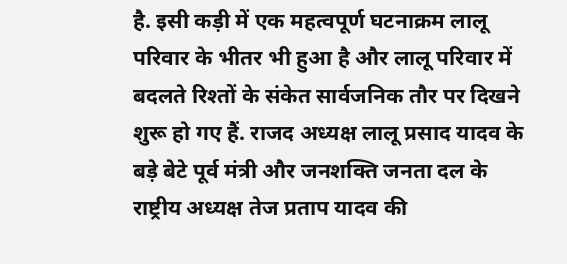है. इसी कड़ी में एक महत्वपूर्ण घटनाक्रम लालू परिवार के भीतर भी हुआ है और लालू परिवार में बदलते रिश्तों के संकेत सार्वजनिक तौर पर दिखने शुरू हो गए हैं. राजद अध्यक्ष लालू प्रसाद यादव के बड़े बेटे पूर्व मंत्री और जनशक्ति जनता दल के राष्ट्रीय अध्यक्ष तेज प्रताप यादव की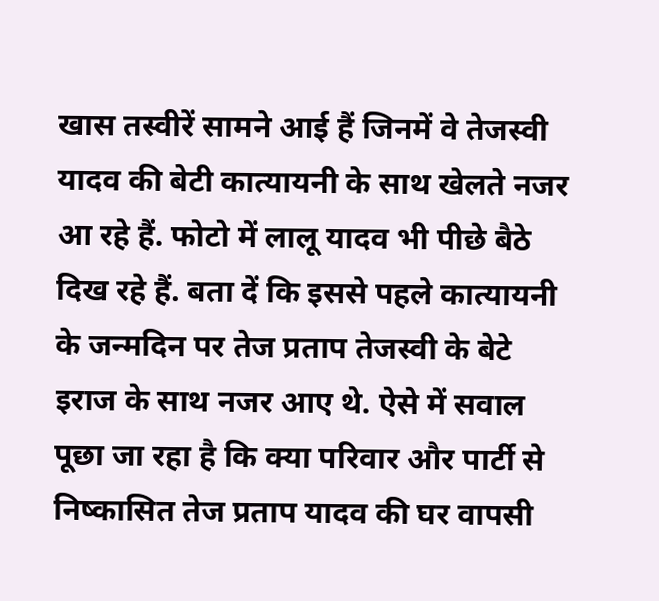खास तस्वीरें सामने आई हैं जिनमें वे तेजस्वी यादव की बेटी कात्यायनी के साथ खेलते नजर आ रहे हैं. फोटो में लालू यादव भी पीछे बैठे दिख रहे हैं. बता दें कि इससे पहले कात्यायनी के जन्मदिन पर तेज प्रताप तेजस्वी के बेटे इराज के साथ नजर आए थे. ऐसे में सवाल पूछा जा रहा है कि क्या परिवार और पार्टी से निष्कासित तेज प्रताप यादव की घर वापसी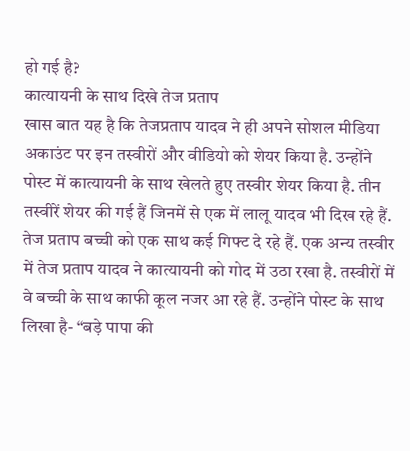हो गई है?
कात्यायनी के साथ दिखे तेज प्रताप
खास बात यह है कि तेजप्रताप यादव ने ही अपने सोशल मीडिया अकाउंट पर इन तस्वीरों और वीडियो को शेयर किया है. उन्होंने पोस्ट में कात्यायनी के साथ खेलते हुए तस्वीर शेयर किया है. तीन तस्वीरें शेयर की गई हैं जिनमें से एक में लालू यादव भी दिख रहे हैं. तेज प्रताप बच्ची को एक साथ कई गिफ्ट दे रहे हैं. एक अन्य तस्वीर में तेज प्रताप यादव ने कात्यायनी को गोद में उठा रखा है. तस्वीरों में वे बच्ची के साथ काफी कूल नजर आ रहे हैं. उन्होंने पोस्ट के साथ लिखा है- “बड़े पापा की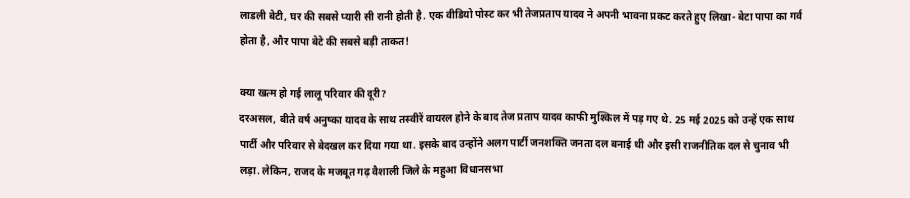लाडली बेटी, घर की सबसे प्यारी सी रानी होती है. एक वीडियो पोस्ट कर भी तेजप्रताप यादव ने अपनी भावना प्रकट करते हुए लिखा- बेटा पापा का गर्व होता है, और पापा बेटे की सबसे बड़ी ताकत!

क्या खत्म हो गई लालू परिवार की दूरी?
दरअसल, बीते वर्ष अनुष्का यादव के साथ तस्वीरें वायरल होने के बाद तेज प्रताप यादव काफी मुश्किल में पड़ गए थे. 25 मई 2025 को उन्हें एक साथ पार्टी और परिवार से बेदखल कर दिया गया था. इसके बाद उन्होंने अलग पार्टी जनशक्ति जनता दल बनाई थी और इसी राजनीतिक दल से चुनाव भी लड़ा. लेकिन, राजद के मजबूत गढ़ वैशाली जिले के महुआ विधानसभा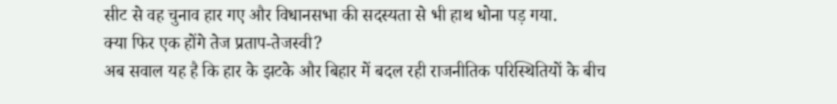सीट से वह चुनाव हार गए और विधानसभा की सदस्यता से भी हाथ धोना पड़ गया.
क्या फिर एक होंगे तेज प्रताप-तेजस्वी?
अब सवाल यह है कि हार के झटके और बिहार में बदल रही राजनीतिक परिस्थितियों के बीच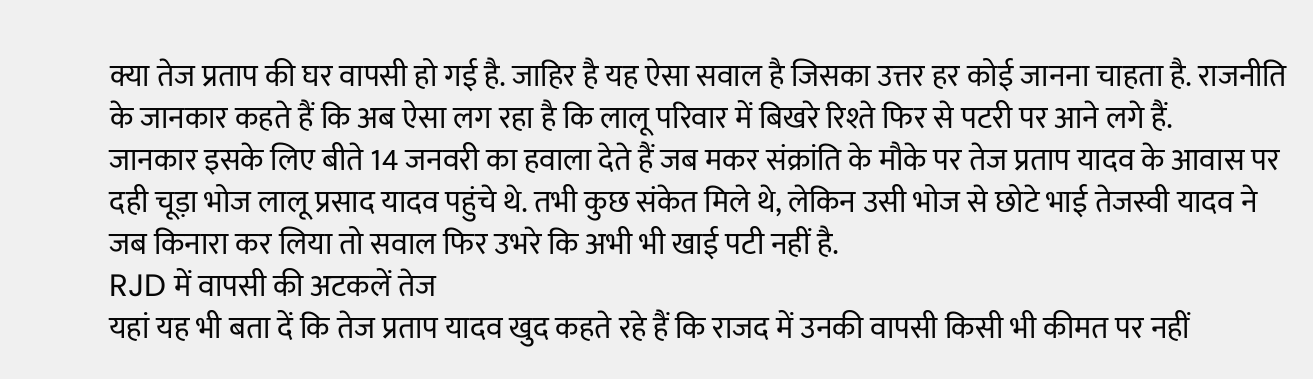क्या तेज प्रताप की घर वापसी हो गई है. जाहिर है यह ऐसा सवाल है जिसका उत्तर हर कोई जानना चाहता है. राजनीति के जानकार कहते हैं कि अब ऐसा लग रहा है कि लालू परिवार में बिखरे रिश्ते फिर से पटरी पर आने लगे हैं.
जानकार इसके लिए बीते 14 जनवरी का हवाला देते हैं जब मकर संक्रांति के मौके पर तेज प्रताप यादव के आवास पर दही चूड़ा भोज लालू प्रसाद यादव पहुंचे थे. तभी कुछ संकेत मिले थे, लेकिन उसी भोज से छोटे भाई तेजस्वी यादव ने जब किनारा कर लिया तो सवाल फिर उभरे कि अभी भी खाई पटी नहीं है.
RJD में वापसी की अटकलें तेज
यहां यह भी बता दें कि तेज प्रताप यादव खुद कहते रहे हैं कि राजद में उनकी वापसी किसी भी कीमत पर नहीं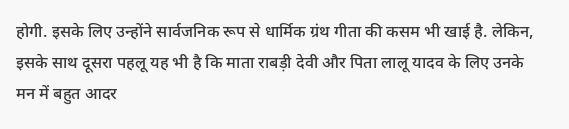होगी. इसके लिए उन्होंने सार्वजनिक रूप से धार्मिक ग्रंथ गीता की कसम भी खाई है. लेकिन, इसके साथ दूसरा पहलू यह भी है कि माता राबड़ी देवी और पिता लालू यादव के लिए उनके मन में बहुत आदर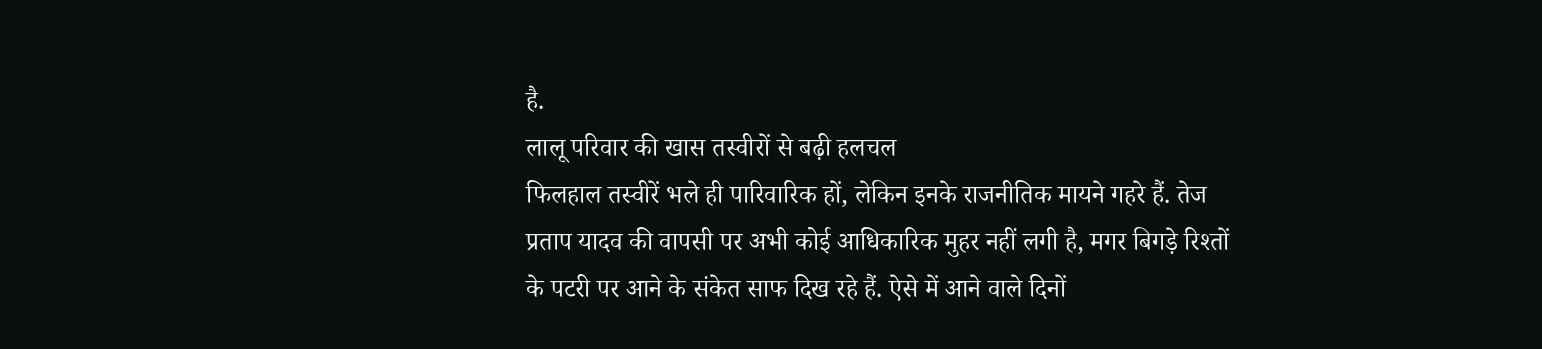है.
लालू परिवार की खास तस्वीरों से बढ़ी हलचल
फिलहाल तस्वीरें भले ही पारिवारिक हों, लेकिन इनके राजनीतिक मायने गहरे हैं. तेज प्रताप यादव की वापसी पर अभी कोई आधिकारिक मुहर नहीं लगी है, मगर बिगड़े रिश्तों के पटरी पर आने के संकेत साफ दिख रहे हैं. ऐसे में आने वाले दिनों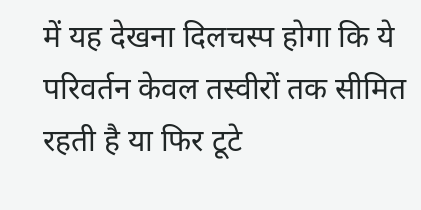में यह देखना दिलचस्प होगा कि ये परिवर्तन केवल तस्वीरों तक सीमित रहती है या फिर टूटे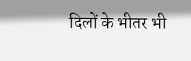दिलों के भीतर भी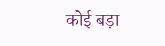कोई बड़ा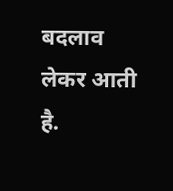बदलाव लेकर आती है.